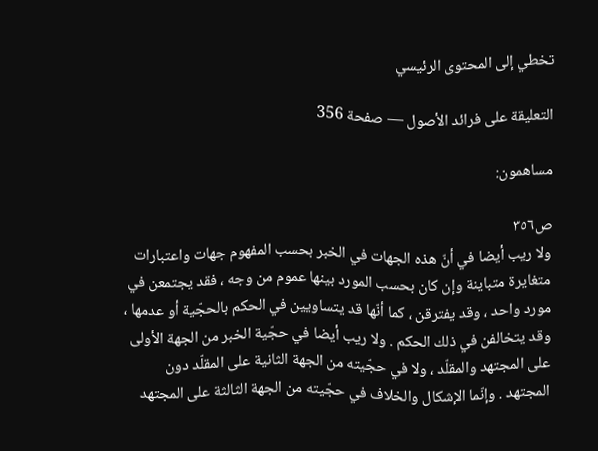تخطي إلى المحتوى الرئيسي

التعليقة على فرائد الأصول — صفحة 356

مساهمون:

ص٣٥٦
ولا ريب أيضا في أنّ هذه الجهات في الخبر بحسب المفهوم جهات واعتبارات متغايرة متباينة وإن كان بحسب المورد بينها عموم من وجه ، فقد يجتمعن في مورد واحد ، وقد يفترقن ، كما أنّها قد يتساويين في الحكم بالحجّية أو عدمها ، وقد يتخالفن في ذلك الحكم . ولا ريب أيضا في حجّية الخبر من الجهة الأولى على المجتهد والمقلّد ، ولا في حجّيته من الجهة الثانية على المقلّد دون المجتهد . وإنّما الإشكال والخلاف في حجّيته من الجهة الثالثة على المجتهد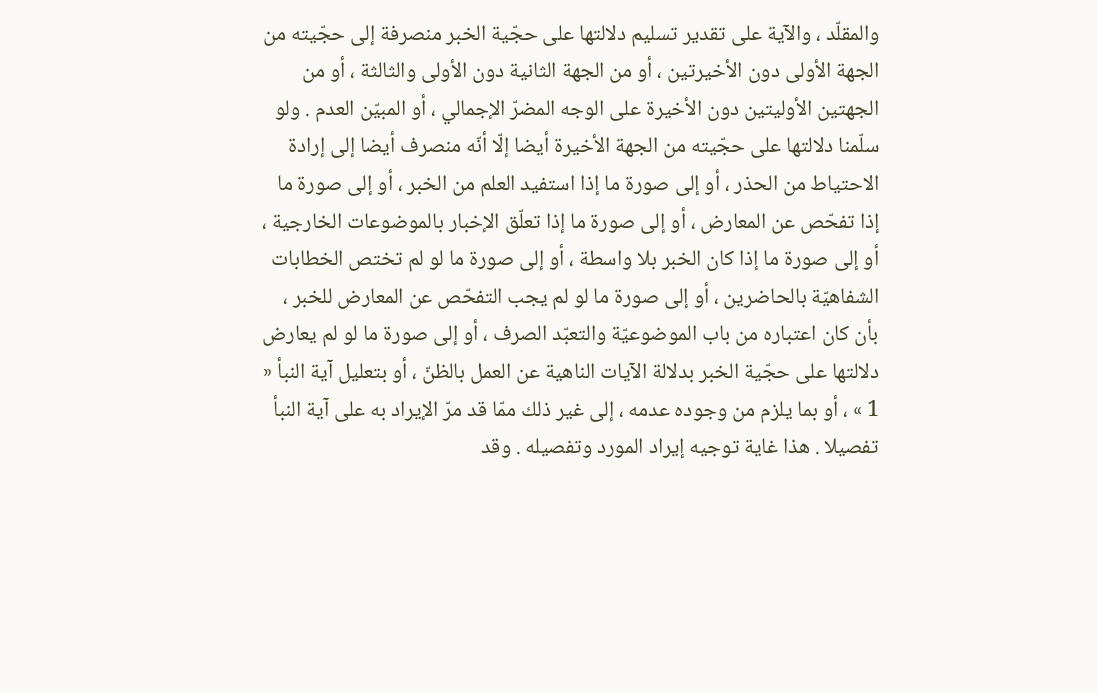والمقلّد ، والآية على تقدير تسليم دلالتها على حجّية الخبر منصرفة إلى حجّيته من الجهة الأولى دون الأخيرتين ، أو من الجهة الثانية دون الأولى والثالثة ، أو من الجهتين الأوليتين دون الأخيرة على الوجه المضرّ الإجمالي ، أو المبيّن العدم . ولو سلّمنا دلالتها على حجّيته من الجهة الأخيرة أيضا إلّا أنّه منصرف أيضا إلى إرادة الاحتياط من الحذر ، أو إلى صورة ما إذا استفيد العلم من الخبر ، أو إلى صورة ما إذا تفحّص عن المعارض ، أو إلى صورة ما إذا تعلّق الإخبار بالموضوعات الخارجية ، أو إلى صورة ما إذا كان الخبر بلا واسطة ، أو إلى صورة ما لو لم تختص الخطابات الشفاهيّة بالحاضرين ، أو إلى صورة ما لو لم يجب التفحّص عن المعارض للخبر ، بأن كان اعتباره من باب الموضوعيّة والتعبّد الصرف ، أو إلى صورة ما لو لم يعارض دلالتها على حجّية الخبر بدلالة الآيات الناهية عن العمل بالظنّ ، أو بتعليل آية النبأ « 1 » ، أو بما يلزم من وجوده عدمه ، إلى غير ذلك ممّا قد مرّ الإيراد به على آية النبأ تفصيلا . هذا غاية توجيه إيراد المورد وتفصيله . وقد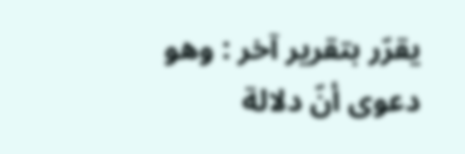يقرّر بتقرير آخر : وهو دعوى أنّ دلالة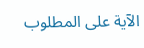الآية على المطلوب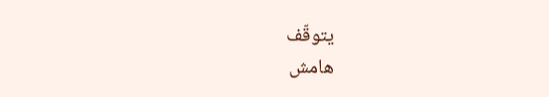يتوقّف
هامش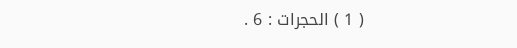( 1 ) الحجرات : 6 .